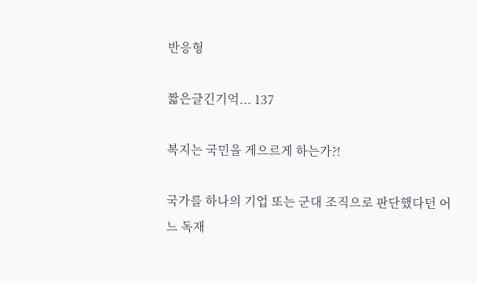반응형

짧은글긴기억... 137

복지는 국민을 게으르게 하는가?!

국가를 하나의 기업 또는 군대 조직으로 판단했다던 어느 독재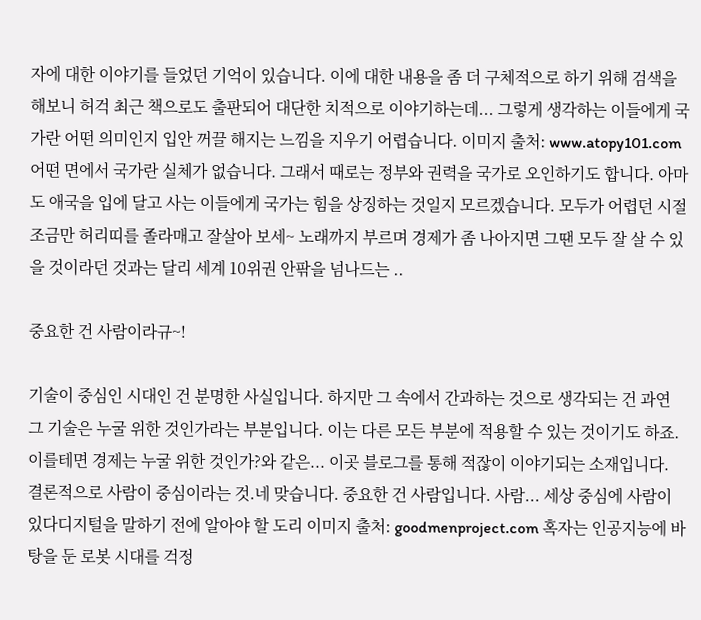자에 대한 이야기를 들었던 기억이 있습니다. 이에 대한 내용을 좀 더 구체적으로 하기 위해 검색을 해보니 허걱 최근 책으로도 출판되어 대단한 치적으로 이야기하는데... 그렇게 생각하는 이들에게 국가란 어떤 의미인지 입안 꺼끌 해지는 느낌을 지우기 어렵습니다. 이미지 출처: www.atopy101.com 어떤 면에서 국가란 실체가 없습니다. 그래서 때로는 정부와 권력을 국가로 오인하기도 합니다. 아마도 애국을 입에 달고 사는 이들에게 국가는 힘을 상징하는 것일지 모르겠습니다. 모두가 어렵던 시절 조금만 허리띠를 졸라매고 잘살아 보세~ 노래까지 부르며 경제가 좀 나아지면 그땐 모두 잘 살 수 있을 것이라던 것과는 달리 세계 10위권 안팎을 넘나드는 ..

중요한 건 사람이라규~!

기술이 중심인 시대인 건 분명한 사실입니다. 하지만 그 속에서 간과하는 것으로 생각되는 건 과연 그 기술은 누굴 위한 것인가라는 부분입니다. 이는 다른 모든 부분에 적용할 수 있는 것이기도 하죠. 이를테면 경제는 누굴 위한 것인가?와 같은... 이곳 블로그를 통해 적잖이 이야기되는 소재입니다. 결론적으로 사람이 중심이라는 것.네 맞습니다. 중요한 건 사람입니다. 사람... 세상 중심에 사람이 있다디지털을 말하기 전에 알아야 할 도리 이미지 출처: goodmenproject.com 혹자는 인공지능에 바탕을 둔 로봇 시대를 걱정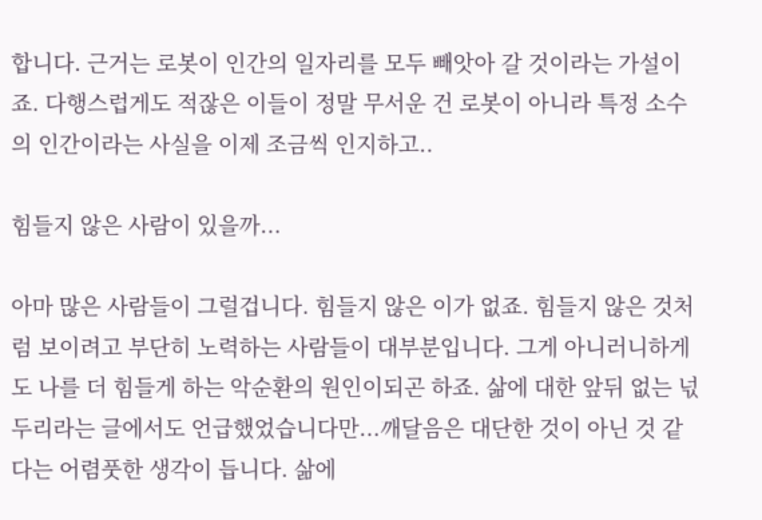합니다. 근거는 로봇이 인간의 일자리를 모두 빼앗아 갈 것이라는 가설이죠. 다행스럽게도 적잖은 이들이 정말 무서운 건 로봇이 아니라 특정 소수의 인간이라는 사실을 이제 조금씩 인지하고..

힘들지 않은 사람이 있을까...

아마 많은 사람들이 그럴겁니다. 힘들지 않은 이가 없죠. 힘들지 않은 것처럼 보이려고 부단히 노력하는 사람들이 대부분입니다. 그게 아니러니하게도 나를 더 힘들게 하는 악순환의 원인이되곤 하죠. 삶에 대한 앞뒤 없는 넋두리라는 글에서도 언급했었습니다만...깨달음은 대단한 것이 아닌 것 같다는 어렴풋한 생각이 듭니다. 삶에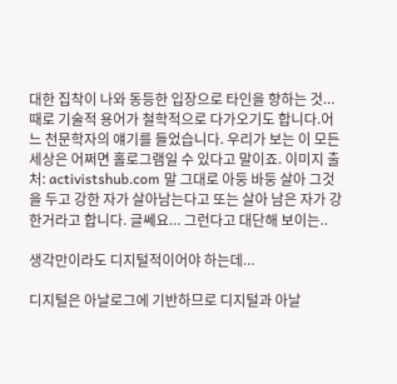대한 집착이 나와 동등한 입장으로 타인을 향하는 것... 때로 기술적 용어가 철학적으로 다가오기도 합니다.어느 천문학자의 얘기를 들었습니다. 우리가 보는 이 모든 세상은 어쩌면 홀로그램일 수 있다고 말이죠. 이미지 출처: activistshub.com 말 그대로 아둥 바둥 살아 그것을 두고 강한 자가 살아남는다고 또는 살아 남은 자가 강한거라고 합니다. 글쎄요... 그런다고 대단해 보이는..

생각만이라도 디지털적이어야 하는데...

디지털은 아날로그에 기반하므로 디지털과 아날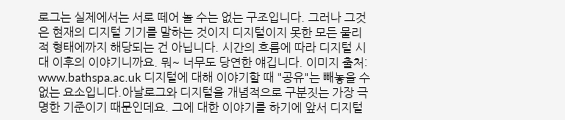로그는 실제에서는 서로 떼어 놀 수는 없는 구조입니다. 그러나 그것은 현재의 디지털 기기를 말하는 것이지 디지털이지 못한 모든 물리적 형태에까지 해당되는 건 아닙니다. 시간의 흐름에 따라 디지털 시대 이후의 이야기니까요. 뭐~ 너무도 당연한 얘깁니다. 이미지 출처: www.bathspa.ac.uk 디지털에 대해 이야기할 때 "공유"는 빼놓을 수 없는 요소입니다.아날로그와 디지털을 개념적으로 구분짓는 가장 극명한 기준이기 때문인데요. 그에 대한 이야기를 하기에 앞서 디지털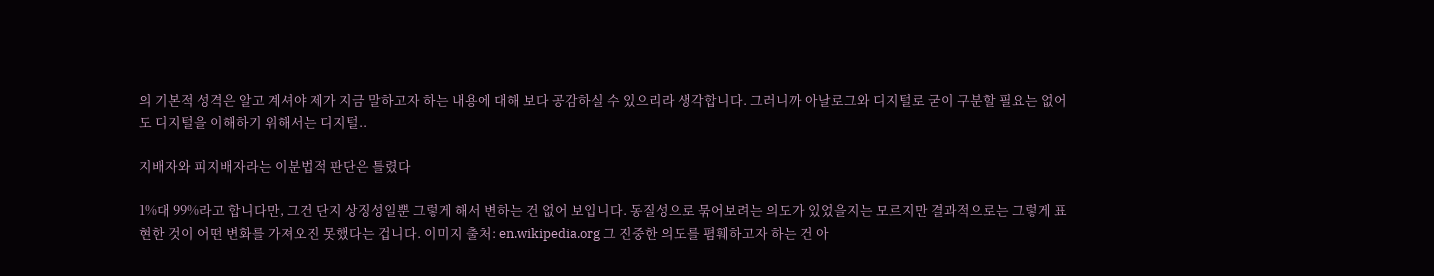의 기본적 성격은 알고 계셔야 제가 지금 말하고자 하는 내용에 대해 보다 공감하실 수 있으리라 생각합니다. 그러니까 아날로그와 디지털로 굳이 구분할 필요는 없어도 디지털을 이해하기 위해서는 디지털..

지배자와 피지배자라는 이분법적 판단은 틀렸다

1%대 99%라고 합니다만, 그건 단지 상징성일뿐 그렇게 해서 변하는 건 없어 보입니다. 동질성으로 묶어보려는 의도가 있었을지는 모르지만 결과적으로는 그렇게 표현한 것이 어떤 변화를 가져오진 못했다는 겁니다. 이미지 출처: en.wikipedia.org 그 진중한 의도를 폄훼하고자 하는 건 아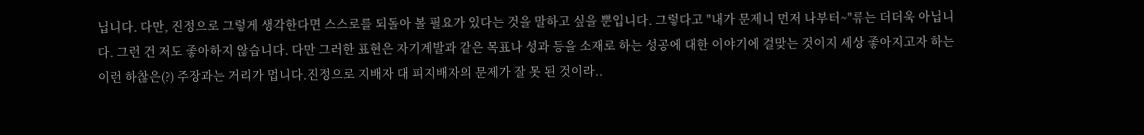닙니다. 다만, 진정으로 그렇게 생각한다면 스스로를 되돌아 볼 필요가 있다는 것을 말하고 싶을 뿐입니다. 그렇다고 "내가 문제니 먼저 나부터~"류는 더더욱 아닙니다. 그런 건 저도 좋아하지 않습니다. 다만 그러한 표현은 자기계발과 같은 목표나 성과 등을 소재로 하는 성공에 대한 이야기에 걸맞는 것이지 세상 좋아지고자 하는 이런 하찮은(?) 주장과는 거리가 멉니다.진정으로 지배자 대 피지배자의 문제가 잘 못 된 것이라..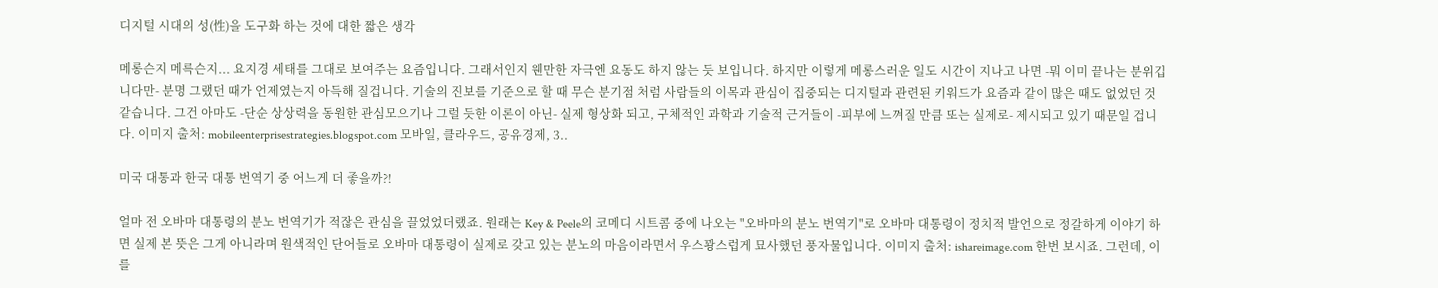디지털 시대의 성(性)을 도구화 하는 것에 대한 짧은 생각

메롱슨지 메륵슨지... 요지경 세태를 그대로 보여주는 요즘입니다. 그래서인지 웬만한 자극엔 요동도 하지 않는 듯 보입니다. 하지만 이렇게 메롱스러운 일도 시간이 지나고 나면 -뭐 이미 끝나는 분위깁니다만- 분명 그랬던 때가 언제였는지 아득해 질겁니다. 기술의 진보를 기준으로 할 때 무슨 분기점 처럼 사람들의 이목과 관심이 집중되는 디지털과 관련된 키워드가 요즘과 같이 많은 때도 없었던 것 같습니다. 그건 아마도 -단순 상상력을 동원한 관심모으기나 그럴 듯한 이론이 아닌- 실제 형상화 되고, 구체적인 과학과 기술적 근거들이 -피부에 느껴질 만큼 또는 실제로- 제시되고 있기 때문일 겁니다. 이미지 출처: mobileenterprisestrategies.blogspot.com 모바일, 클라우드, 공유경제, 3..

미국 대통과 한국 대통 번역기 중 어느게 더 좋을까?!

얼마 전 오바마 대통령의 분노 번역기가 적잖은 관심을 끌었었더랬죠. 원래는 Key & Peele의 코메디 시트콤 중에 나오는 "오바마의 분노 번역기"로 오바마 대통령이 정치적 발언으로 정갈하게 이야기 하면 실제 본 뜻은 그게 아니라며 원색적인 단어들로 오바마 대통령이 실제로 갖고 있는 분노의 마음이라면서 우스꽝스럽게 묘사했던 풍자물입니다. 이미지 출처: ishareimage.com 한번 보시죠. 그런데, 이를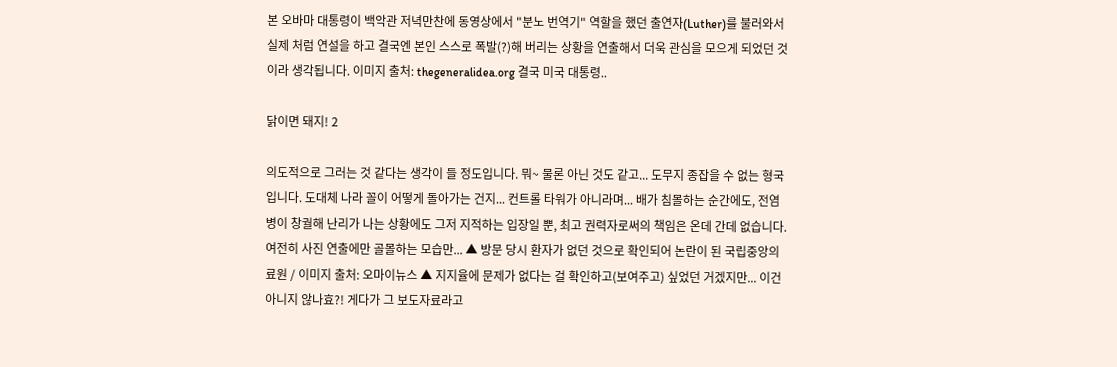본 오바마 대통령이 백악관 저녁만찬에 동영상에서 "분노 번역기" 역할을 했던 출연자(Luther)를 불러와서 실제 처럼 연설을 하고 결국엔 본인 스스로 폭발(?)해 버리는 상황을 연출해서 더욱 관심을 모으게 되었던 것이라 생각됩니다. 이미지 출처: thegeneralidea.org 결국 미국 대통령..

닭이면 돼지! 2

의도적으로 그러는 것 같다는 생각이 들 정도입니다. 뭐~ 물론 아닌 것도 같고... 도무지 종잡을 수 없는 형국입니다. 도대체 나라 꼴이 어떻게 돌아가는 건지... 컨트롤 타워가 아니라며... 배가 침몰하는 순간에도, 전염병이 창궐해 난리가 나는 상황에도 그저 지적하는 입장일 뿐, 최고 권력자로써의 책임은 온데 간데 없습니다.여전히 사진 연출에만 골몰하는 모습만... ▲ 방문 당시 환자가 없던 것으로 확인되어 논란이 된 국립중앙의료원 / 이미지 출처: 오마이뉴스 ▲ 지지율에 문제가 없다는 걸 확인하고(보여주고) 싶었던 거겠지만... 이건 아니지 않나효?! 게다가 그 보도자료라고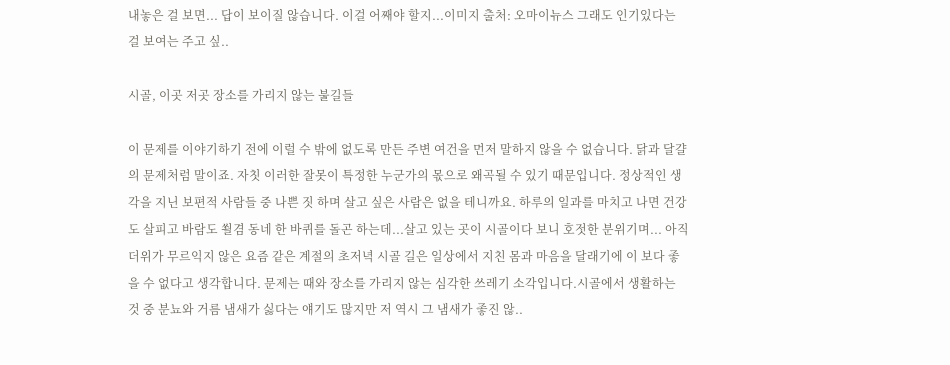내놓은 걸 보면... 답이 보이질 않습니다. 이걸 어째야 할지...이미지 출처: 오마이뉴스 그래도 인기있다는 걸 보여는 주고 싶..

시골, 이곳 저곳 장소를 가리지 않는 불길들

이 문제를 이야기하기 전에 이럴 수 밖에 없도록 만든 주변 여건을 먼저 말하지 않을 수 없습니다. 닭과 달걀의 문제처럼 말이죠. 자칫 이러한 잘못이 특정한 누군가의 몫으로 왜곡될 수 있기 때문입니다. 정상적인 생각을 지닌 보편적 사람들 중 나쁜 짓 하며 살고 싶은 사람은 없을 테니까요. 하루의 일과를 마치고 나면 건강도 살피고 바람도 쐴겸 동네 한 바퀴를 돌곤 하는데...살고 있는 곳이 시골이다 보니 호젓한 분위기며... 아직 더위가 무르익지 않은 요즘 같은 계절의 초저녁 시골 길은 일상에서 지친 몸과 마음을 달래기에 이 보다 좋을 수 없다고 생각합니다. 문제는 때와 장소를 가리지 않는 심각한 쓰레기 소각입니다.시골에서 생활하는 것 중 분뇨와 거름 냄새가 싫다는 얘기도 많지만 저 역시 그 냄새가 좋진 않..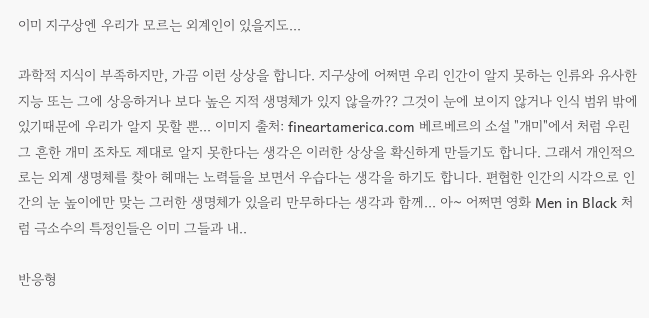이미 지구상엔 우리가 모르는 외계인이 있을지도...

과학적 지식이 부족하지만, 가끔 이런 상상을 합니다. 지구상에 어쩌면 우리 인간이 알지 못하는 인류와 유사한 지능 또는 그에 상응하거나 보다 높은 지적 생명체가 있지 않을까?? 그것이 눈에 보이지 않거나 인식 범위 밖에 있기때문에 우리가 알지 못할 뿐... 이미지 출처: fineartamerica.com 베르베르의 소설 "개미"에서 처럼 우린 그 흔한 개미 조차도 제대로 알지 못한다는 생각은 이러한 상상을 확신하게 만들기도 합니다. 그래서 개인적으로는 외계 생명체를 찾아 헤매는 노력들을 보면서 우습다는 생각을 하기도 합니다. 편협한 인간의 시각으로 인간의 눈 높이에만 맞는 그러한 생명체가 있을리 만무하다는 생각과 함께... 아~ 어쩌면 영화 Men in Black 처럼 극소수의 특정인들은 이미 그들과 내..

반응형